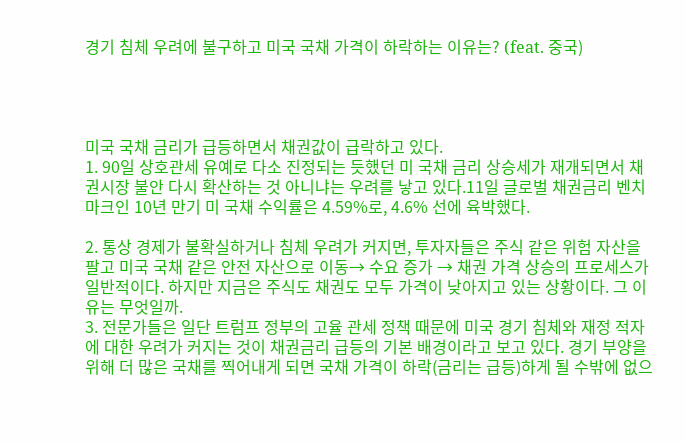경기 침체 우려에 불구하고 미국 국채 가격이 하락하는 이유는? (feat. 중국)




미국 국채 금리가 급등하면서 채권값이 급락하고 있다.
1. 90일 상호관세 유예로 다소 진정되는 듯했던 미 국채 금리 상승세가 재개되면서 채권시장 불안 다시 확산하는 것 아니냐는 우려를 낳고 있다.11일 글로벌 채권금리 벤치마크인 10년 만기 미 국채 수익률은 4.59%로, 4.6% 선에 육박했다.

2. 통상 경제가 불확실하거나 침체 우려가 커지면, 투자자들은 주식 같은 위험 자산을 팔고 미국 국채 같은 안전 자산으로 이동→ 수요 증가 → 채권 가격 상승의 프로세스가 일반적이다. 하지만 지금은 주식도 채권도 모두 가격이 낮아지고 있는 상황이다. 그 이유는 무엇일까.
3. 전문가들은 일단 트럼프 정부의 고율 관세 정책 때문에 미국 경기 침체와 재정 적자에 대한 우려가 커지는 것이 채권금리 급등의 기본 배경이라고 보고 있다. 경기 부양을 위해 더 많은 국채를 찍어내게 되면 국채 가격이 하락(금리는 급등)하게 될 수밖에 없으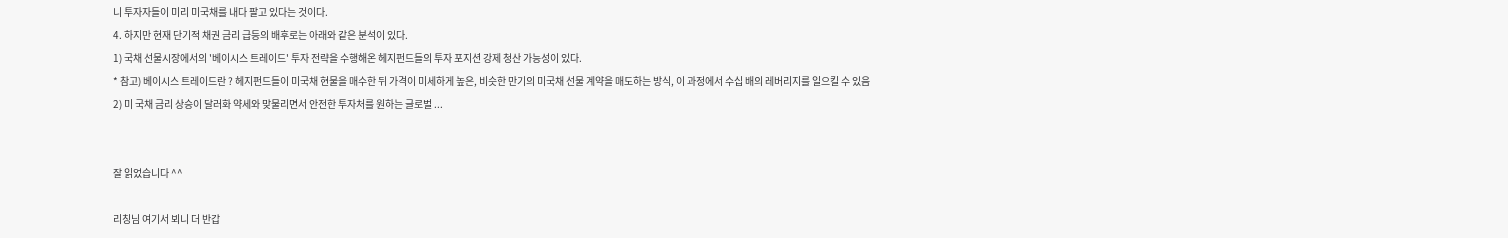니 투자자들이 미리 미국채를 내다 팔고 있다는 것이다.
4. 하지만 현재 단기적 채권 금리 급등의 배후로는 아래와 같은 분석이 있다.
1) 국채 선물시장에서의 '베이시스 트레이드' 투자 전략을 수행해온 헤지펀드들의 투자 포지션 강제 청산 가능성이 있다.
* 참고) 베이시스 트레이드란 ? 헤지펀드들이 미국채 현물을 매수한 뒤 가격이 미세하게 높은, 비슷한 만기의 미국채 선물 계약을 매도하는 방식, 이 과정에서 수십 배의 레버리지를 일으킬 수 있음
2) 미 국채 금리 상승이 달러화 약세와 맞물리면서 안전한 투자처를 원하는 글로벌 ...


잘 읽었습니다 ^^

리칭님 여기서 뵈니 더 반갑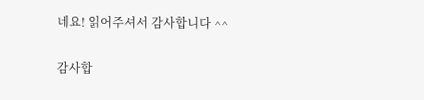네요! 읽어주셔서 감사합니다 ^^

감사합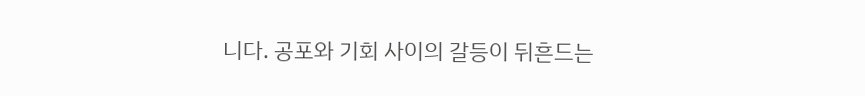니다. 공포와 기회 사이의 갈등이 뒤흔드는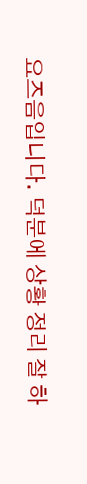요즈음입니다. 덕분에 상황 정리 잘 하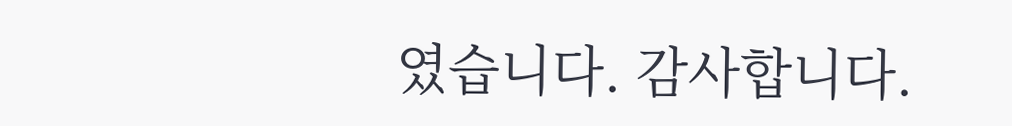였습니다. 감사합니다.